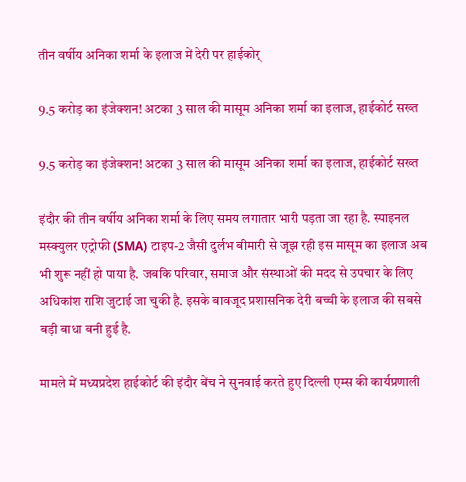तीन वर्षीय अनिका शर्मा के इलाज में देरी पर हाईकोर्

9.5 करोड़ का इंजेक्शन! अटका 3 साल की मासूम अनिका शर्मा का इलाज, हाईकोर्ट सख्त

9.5 करोड़ का इंजेक्शन! अटका 3 साल की मासूम अनिका शर्मा का इलाज, हाईकोर्ट सख्त

इंदौर की तीन वर्षीय अनिका शर्मा के लिए समय लगातार भारी पड़ता जा रहा है. स्पाइनल मस्क्युलर एट्रोफी (SMA) टाइप-2 जैसी दुर्लभ बीमारी से जूझ रही इस मासूम का इलाज अब भी शुरू नहीं हो पाया है. जबकि परिवार, समाज और संस्थाओं की मदद से उपचार के लिए अधिकांश राशि जुटाई जा चुकी है. इसके बावजूद प्रशासनिक देरी बच्ची के इलाज की सबसे बड़ी बाधा बनी हुई है.

मामले में मध्यप्रदेश हाईकोर्ट की इंदौर बेंच ने सुनवाई करते हुए दिल्ली एम्स की कार्यप्रणाली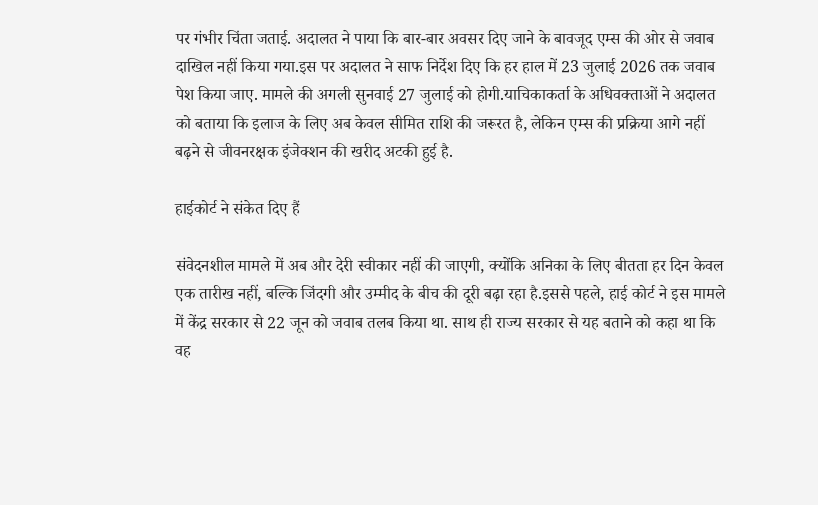पर गंभीर चिंता जताई. अदालत ने पाया कि बार-बार अवसर दिए जाने के बावजूद एम्स की ओर से जवाब दाखिल नहीं किया गया.इस पर अदालत ने साफ निर्देश दिए कि हर हाल में 23 जुलाई 2026 तक जवाब पेश किया जाए. मामले की अगली सुनवाई 27 जुलाई को होगी.याचिकाकर्ता के अधिवक्ताओं ने अदालत को बताया कि इलाज के लिए अब केवल सीमित राशि की जरूरत है, लेकिन एम्स की प्रक्रिया आगे नहीं बढ़ने से जीवनरक्षक इंजेक्शन की खरीद अटकी हुई है.

हाईकोर्ट ने संकेत दिए हैं

संवेदनशील मामले में अब और देरी स्वीकार नहीं की जाएगी, क्योंकि अनिका के लिए बीतता हर दिन केवल एक तारीख नहीं, बल्कि जिंदगी और उम्मीद के बीच की दूरी बढ़ा रहा है.इससे पहले, हाई कोर्ट ने इस मामले में केंद्र सरकार से 22 जून को जवाब तलब किया था. साथ ही राज्य सरकार से यह बताने को कहा था कि वह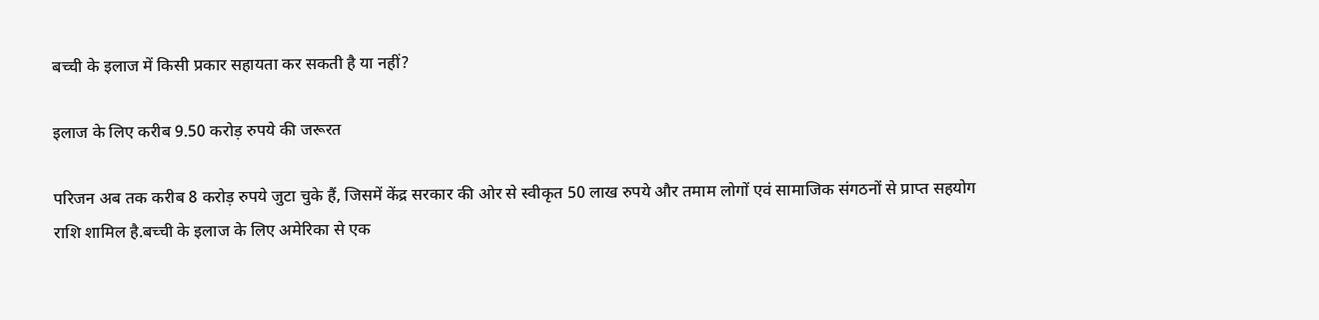बच्ची के इलाज में किसी प्रकार सहायता कर सकती है या नहीं?

इलाज के लिए करीब 9.50 करोड़ रुपये की जरूरत

परिजन अब तक करीब 8 करोड़ रुपये जुटा चुके हैं, जिसमें केंद्र सरकार की ओर से स्वीकृत 50 लाख रुपये और तमाम लोगों एवं सामाजिक संगठनों से प्राप्त सहयोग राशि शामिल है.बच्ची के इलाज के लिए अमेरिका से एक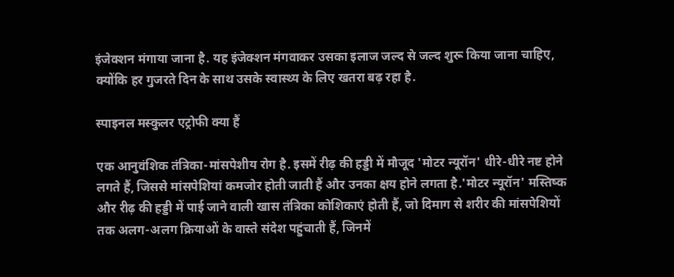इंजेक्शन मंगाया जाना है. यह इंजेक्शन मंगवाकर उसका इलाज जल्द से जल्द शुरू किया जाना चाहिए, क्योंकि हर गुजरते दिन के साथ उसके स्वास्थ्य के लिए खतरा बढ़ रहा है.

स्पाइनल मस्कुलर एट्रोफी क्या हैं

एक आनुवंशिक तंत्रिका-मांसपेशीय रोग है. इसमें रीढ़ की हड्डी में मौजूद 'मोटर न्यूरॉन' धीरे-धीरे नष्ट होने लगते हैं, जिससे मांसपेशियां कमजोर होती जाती हैं और उनका क्षय होने लगता है.'मोटर न्यूरॉन' मस्तिष्क और रीढ़ की हड्डी में पाई जाने वाली खास तंत्रिका कोशिकाएं होती हैं, जो दिमाग से शरीर की मांसपेशियों तक अलग-अलग क्रियाओं के वास्ते संदेश पहुंचाती हैं, जिनमें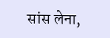सांस लेना,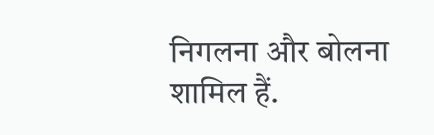निगलना और बोलना शामिल हैं.